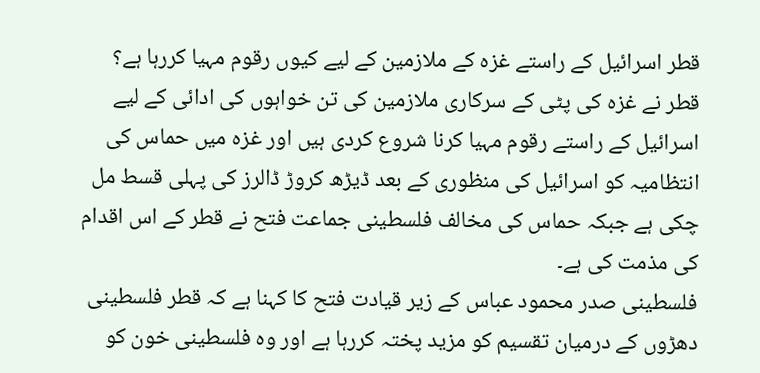قطر اسرائیل کے راستے غزہ کے ملازمین کے لیے کیوں رقوم مہیا کررہا ہے؟
قطر نے غزہ کی پٹی کے سرکاری ملازمین کی تن خواہوں کی ادائی کے لیے اسرائیل کے راستے رقوم مہیا کرنا شروع کردی ہیں اور غزہ میں حماس کی انتظامیہ کو اسرائیل کی منظوری کے بعد ڈیڑھ کروڑ ڈالرز کی پہلی قسط مل چکی ہے جبکہ حماس کی مخالف فلسطینی جماعت فتح نے قطر کے اس اقدام کی مذمت کی ہے۔
فلسطینی صدر محمود عباس کے زیر قیادت فتح کا کہنا ہے کہ قطر فلسطینی دھڑوں کے درمیان تقسیم کو مزید پختہ کررہا ہے اور وہ فلسطینی خون کو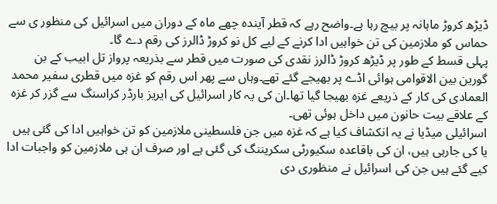ڈیڑھ کروڑ ماہانہ پر بیچ رہا ہے۔واضح رہے کہ قطر آیندہ چھے ماہ کے دوران میں اسرائیل کی منظور ی سے حماس کو ملازمین کی تن خواہیں ادا کرنے کے لیے کل نو کروڑ ڈالرز کی رقم دے گا۔
پہلی قسط کے طور پر ڈیڑھ کروڑ ڈالرز نقدی کی صورت میں قطر سے بذریعہ پرواز تل ابیب کے بن گورین بین الاقوامی ہوائی اڈے پر بھیجے گئے تھے۔وہاں سے پھر اس رقم کو غزہ میں قطری سفیر محمد العمادی کی کار کے ذریعے غزہ بھیجا گیا تھا۔ان کی یہ کار اسرائیل کی ایریز بارڈر کراسنگ سے گزر کر غزہ کے علاقے بیت حانون میں داخل ہوئی تھی۔
اسرائیلی میڈیا نے یہ انکشاف کیا ہے کہ غزہ میں جن فلسطینی ملازمین کو تن خواہیں ادا کی گئی ہیں یا کی جارہی ہیں، ان کی باقاعدہ سکیورٹی سکریننگ کی گئی ہے اور صرف ان ہی ملازمین کو واجبات ادا کیے گئے ہیں جن کی اسرائیل نے منظوری دی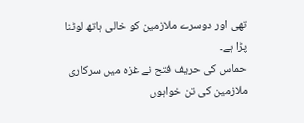تھی اور دوسرے ملازمین کو خالی ہاتھ لوٹنا پڑا ہے۔
حماس کی حریف فتح نے غزہ میں سرکاری ملازمین کی تن خواہوں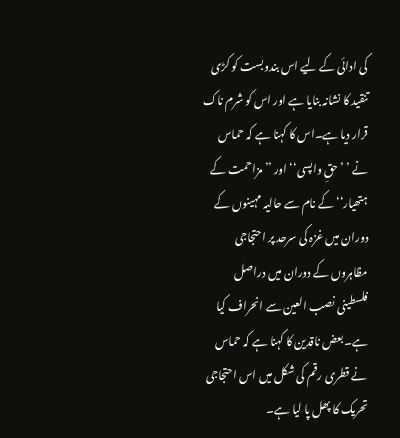کی ادائی کے لیے اس بندوبست کو کڑی تنقید کا نشانہ بنایا ہے اور اس کو شرم ناک قرار دیا ہے۔اس کا کہنا ہے کہ حماس نے ’ ’ حقِ واپسی‘‘ اور ’’ مزاحمت کے ہتھیار‘‘ کے نام سے حالیہ مہینوں کے دوران میں غزہ کی سرحد پر احتجاجی مظاہروں کے دوران میں دراصل فلسطینی نصب العین سے انحراف کیا ہے۔بعض ناقدین کا کہنا ہے کہ حماس نے قطری رقم کی شکل میں اس احتجاجی تحریک کا پھل پا لیا ہے۔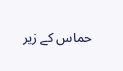حماس کے زیر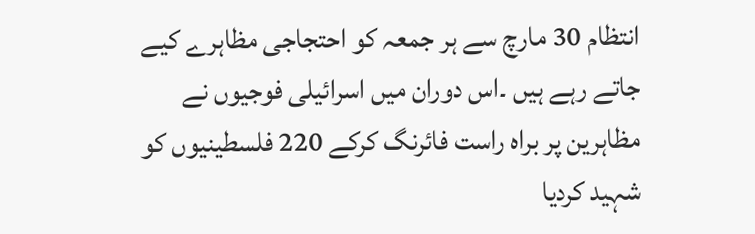انتظام 30 مارچ سے ہر جمعہ کو احتجاجی مظاہرے کیے جاتے رہے ہیں ۔اس دوران میں اسرائیلی فوجیوں نے مظاہرین پر براہ راست فائرنگ کرکے 220 فلسطینیوں کو شہید کردیا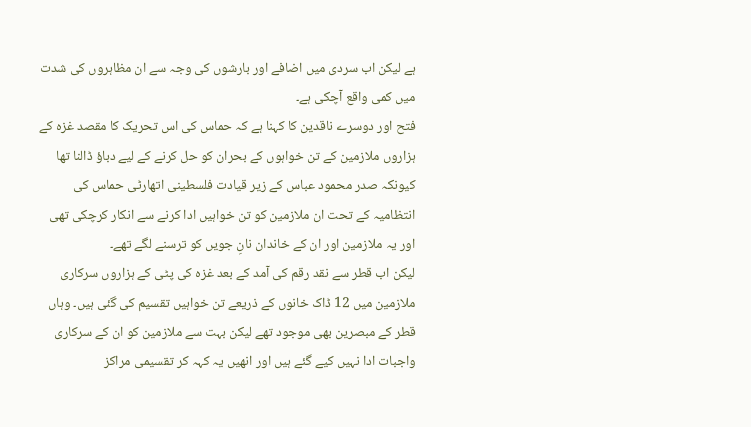ہے لیکن اب سردی میں اضافے اور بارشوں کی وجہ سے ان مظاہروں کی شدت میں کمی واقع آچکی ہے۔
فتح اور دوسرے ناقدین کا کہنا ہے کہ حماس کی اس تحریک کا مقصد غزہ کے ہزاروں ملازمین کے تن خواہوں کے بحران کو حل کرنے کے لیے دباؤ ڈالنا تھا کیونکہ صدر محمود عباس کے زیر قیادت فلسطینی اتھارٹی حماس کی انتظامیہ کے تحت ان ملازمین کو تن خواہیں ادا کرنے سے انکار کرچکی تھی اور یہ ملازمین اور ان کے خاندان نانِ جویں کو ترسنے لگے تھے۔
لیکن اب قطر سے نقد رقم کی آمد کے بعد غزہ کی پٹی کے ہزاروں سرکاری ملازمین میں 12 ڈاک خانوں کے ذریعے تن خواہیں تقسیم کی گئی ہیں۔ وہاں قطر کے مبصرین بھی موجود تھے لیکن بہت سے ملازمین کو ان کے سرکاری واجبات ادا نہیں کیے گئے ہیں اور انھیں یہ کہہ کر تقسیمی مراکز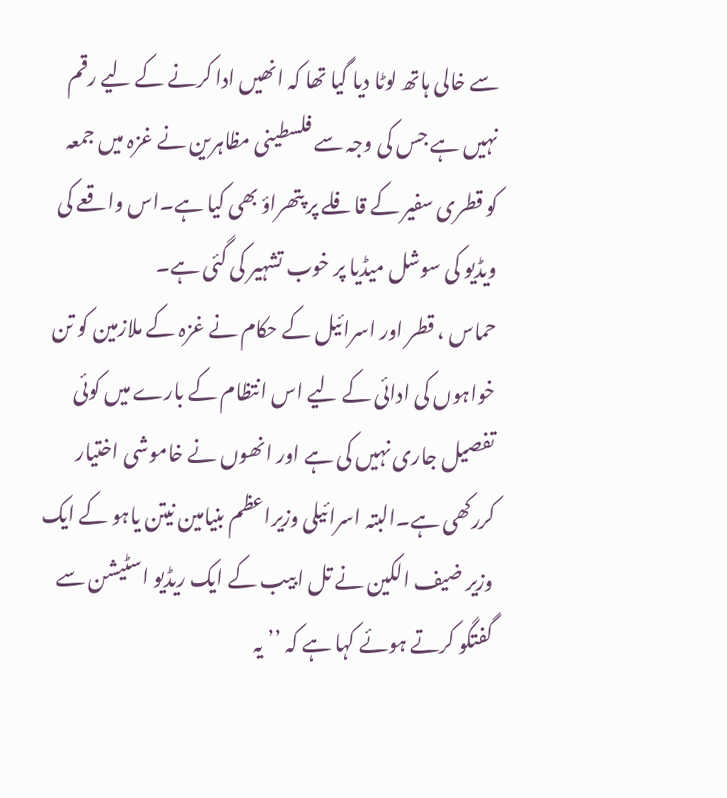سے خالی ہاتھ لوٹا دیا گیا تھا کہ انھیں ادا کرنے کے لیے رقم نہیں ہے جس کی وجہ سے فلسطینی مظاہرین نے غزہ میں جمعہ کو قطری سفیر کے قافلے پر پتھراؤ بھی کیا ہے۔اس واقعے کی ویڈیو کی سوشل میڈیا پر خوب تشہیر کی گئی ہے۔
حماس ، قطر اور اسرائیل کے حکام نے غزہ کے ملازمین کو تن خواہوں کی ادائی کے لیے اس انتظام کے بارے میں کوئی تفصیل جاری نہیں کی ہے اور انھوں نے خاموشی اختیار کررکھی ہے۔البتہ اسرائیلی وزیراعظم بنیامین نیتن یاہو کے ایک وزیر ضیف الکین نے تل ابیب کے ایک ریڈیو اسٹیشن سے گفتگو کرتے ہوئے کہا ہے کہ ’’ یہ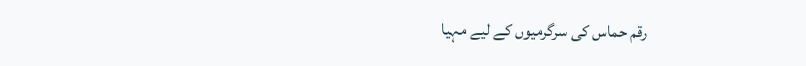رقم حماس کی سرگرمیوں کے لیے مہیا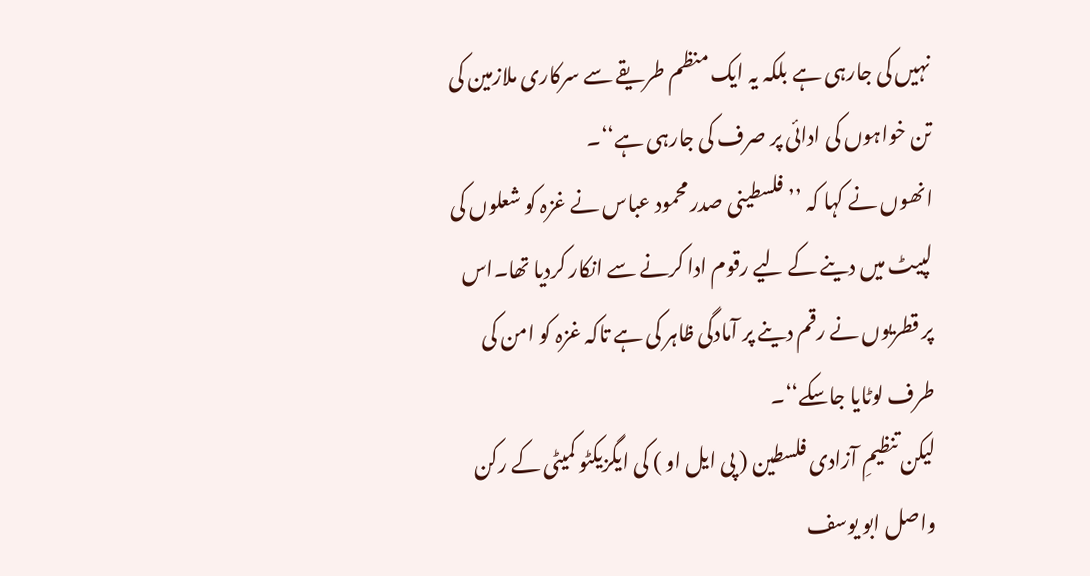نہیں کی جارہی ہے بلکہ یہ ایک منظم طریقے سے سرکاری ملازمین کی تن خواہوں کی ادائی پر صرف کی جارہی ہے‘‘۔
انھوں نے کہا کہ ’’ فلسطینی صدر محمود عباس نے غزہ کو شعلوں کی لپیٹ میں دینے کے لیے رقوم ادا کرنے سے انکار کردیا تھا۔اس پر قطریوں نے رقم دینے پر آمادگی ظاہر کی ہے تاکہ غزہ کو امن کی طرف لوٹایا جاسکے‘‘۔
لیکن تنظیمِ آزادی فلسطین ( پی ایل او ) کی ایگزیکٹو کمیٹی کے رکن واصل ابو یوسف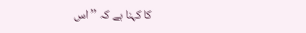کا کہنا ہے کہ ’’اس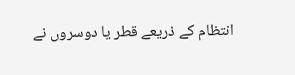انتظام کے ذریعے قطر یا دوسروں نے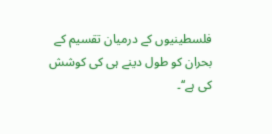فلسطینیوں کے درمیان تقسیم کے بحران کو طول دینے ہی کی کوشش کی ہے‘‘۔